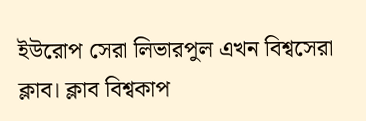ইউরোপ সেরা লিভারপুল এখন বিশ্বসেরা ক্লাব। ক্লাব বিশ্বকাপ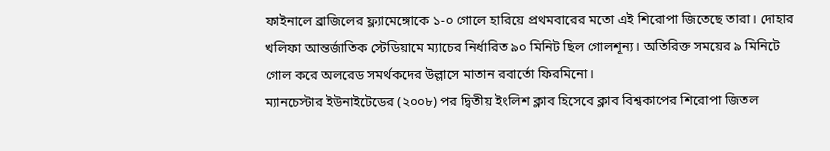ফাইনালে ব্রাজিলের ফ্ল্যামেঙ্গোকে ১-০ গোলে হারিয়ে প্রথমবারের মতো এই শিরোপা জিতেছে তারা। দোহার খলিফা আন্তর্জাতিক স্টেডিয়ামে ম্যাচের নির্ধারিত ৯০ মিনিট ছিল গোলশূন্য। অতিরিক্ত সময়ের ৯ মিনিটে গোল করে অলরেড সমর্থকদের উল্লাসে মাতান রবার্তো ফিরমিনো।
ম্যানচেস্টার ইউনাইটেডের (২০০৮) পর দ্বিতীয় ইংলিশ ক্লাব হিসেবে ক্লাব বিশ্বকাপের শিরোপা জিতল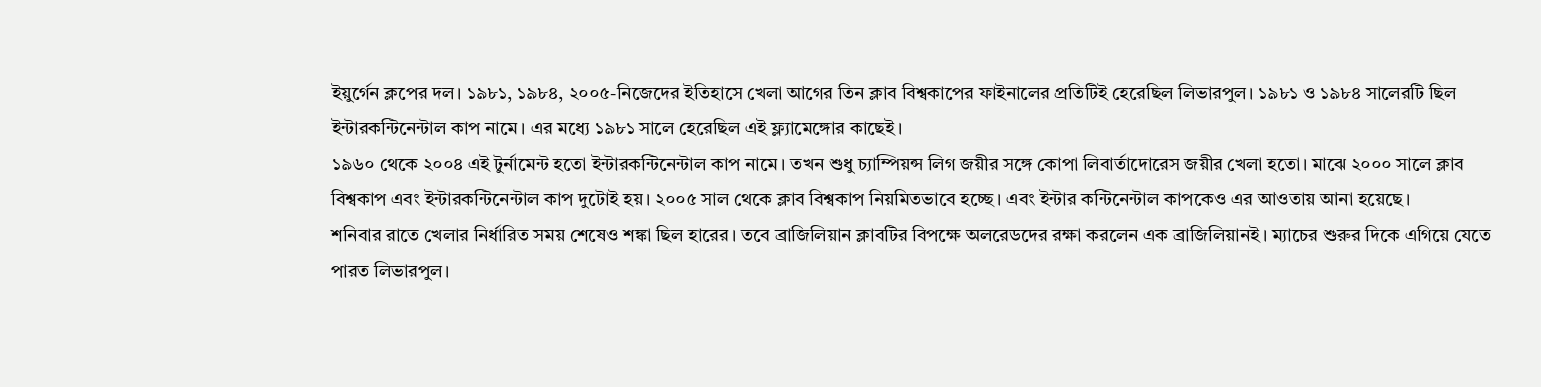ইয়ুর্গেন ক্লপের দল। ১৯৮১, ১৯৮৪, ২০০৫-নিজেদের ইতিহাসে খেলা আগের তিন ক্লাব বিশ্বকাপের ফাইনালের প্রতিটিই হেরেছিল লিভারপুল। ১৯৮১ ও ১৯৮৪ সালেরটি ছিল ইন্টারকন্টিনেন্টাল কাপ নামে। এর মধ্যে ১৯৮১ সালে হেরেছিল এই ফ্ল্যামেঙ্গোর কাছেই।
১৯৬০ থেকে ২০০৪ এই টুর্নামেন্ট হতো ইন্টারকন্টিনেন্টাল কাপ নামে। তখন শুধু চ্যাম্পিয়ন্স লিগ জয়ীর সঙ্গে কোপা লিবার্তাদোরেস জয়ীর খেলা হতো। মাঝে ২০০০ সালে ক্লাব বিশ্বকাপ এবং ইন্টারকন্টিনেন্টাল কাপ দুটোই হয়। ২০০৫ সাল থেকে ক্লাব বিশ্বকাপ নিয়মিতভাবে হচ্ছে। এবং ইন্টার কন্টিনেন্টাল কাপকেও এর আওতায় আনা হয়েছে।
শনিবার রাতে খেলার নির্ধারিত সময় শেষেও শঙ্কা ছিল হারের। তবে ব্রাজিলিয়ান ক্লাবটির বিপক্ষে অলরেডদের রক্ষা করলেন এক ব্রাজিলিয়ানই। ম্যাচের শুরুর দিকে এগিয়ে যেতে পারত লিভারপুল।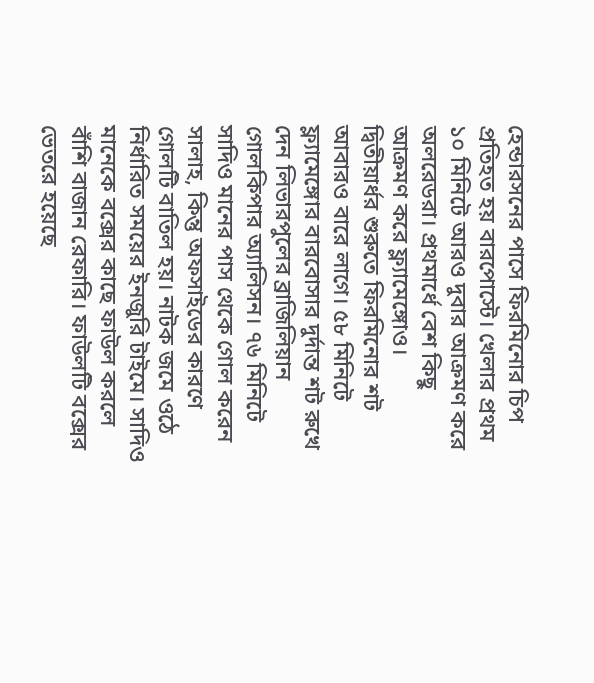হেন্ডারসনের পাসে ফিরমিনোর চিপ প্রতিহত হয় বারপোস্টে। খেলার প্রথম ১০ মিনিটে আরও দুবার আক্রমণ করে অলরেডরা। প্রথমার্ধে বেশ কিছু আক্রমণ করে ফ্ল্যামেঙ্গোও।
দ্বিতীয়ার্ধর শুরুতে ফিরমিনোর শট আবারও বারে লাগে। ৫৮ মিনিটে ফ্ল্যামেঙ্গোর বারবোসার দুর্দান্ত শট রুখে দেন লিভারপুলের ব্রাজিলিয়ান গোলকিপার অ্যালিসন। ৭৬ মিনিটে সাদিও মানের পাস থেকে গোল করেন সালাহ, কিন্তু অফসাইডের কারণে গোলটি বাতিল হয়। নাটক জমে ওঠে নির্ধারিত সময়ের ইনজুরি টাইমে। সাদিও মানেকে বক্সের কাছে ফাউল করলে বাঁশি বাজান রেফারি। ফাউলটি বক্সের ভেতরে হয়েছে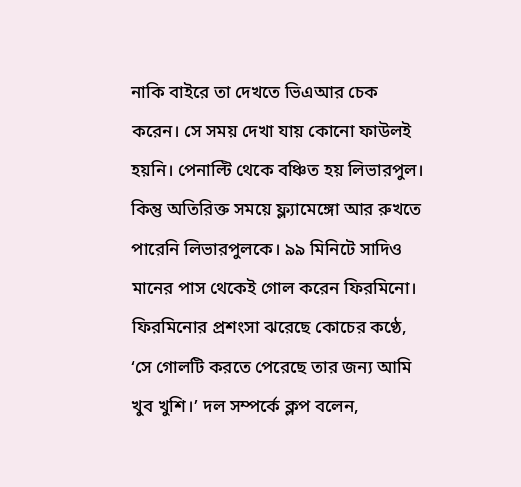নাকি বাইরে তা দেখতে ভিএআর চেক করেন। সে সময় দেখা যায় কোনো ফাউলই হয়নি। পেনাল্টি থেকে বঞ্চিত হয় লিভারপুল। কিন্তু অতিরিক্ত সময়ে ফ্ল্যামেঙ্গো আর রুখতে পারেনি লিভারপুলকে। ৯৯ মিনিটে সাদিও মানের পাস থেকেই গোল করেন ফিরমিনো।
ফিরমিনোর প্রশংসা ঝরেছে কোচের কণ্ঠে, ‘সে গোলটি করতে পেরেছে তার জন্য আমি খুব খুশি।’ দল সম্পর্কে ক্লপ বলেন,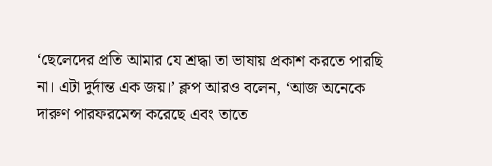‘ছেলেদের প্রতি আমার যে শ্রদ্ধা তা ভাষায় প্রকাশ করতে পারছি না। এটা দুর্দান্ত এক জয়।’ ক্লপ আরও বলেন, ‘আজ অনেকে দারুণ পারফরমেন্স করেছে এবং তাতে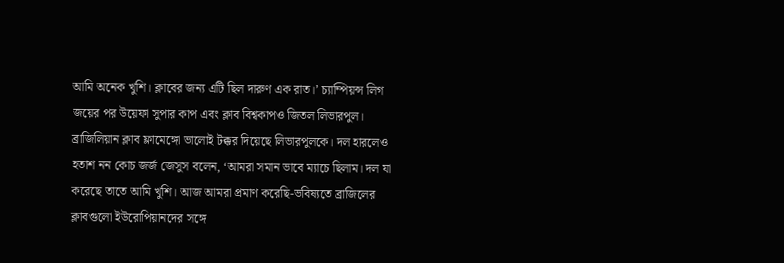আমি অনেক খুশি। ক্লাবের জন্য এটি ছিল দারুণ এক রাত।’ চ্যাম্পিয়ন্স লিগ জয়ের পর উয়েফা সুপার কাপ এবং ক্লাব বিশ্বকাপও জিতল লিভারপুল।
ব্রাজিলিয়ান ক্লাব ফ্লামেঙ্গো ভালোই টক্কর দিয়েছে লিভারপুলকে। দল হারলেও হতাশ নন কোচ জর্জ জেসুস বলেন, ‘আমরা সমান ভাবে ম্যাচে ছিলাম। দল যা করেছে তাতে আমি খুশি। আজ আমরা প্রমাণ করেছি-ভবিষ্যতে ব্রাজিলের ক্লাবগুলো ইউরোপিয়ানদের সঙ্গে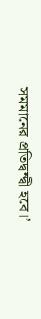সমমানের প্রতিদ্বন্দ্বী হবে।’